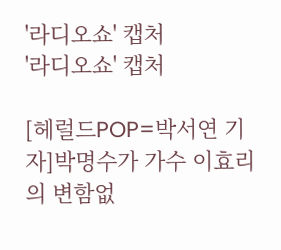'라디오쇼' 캡처
'라디오쇼' 캡처

[헤럴드POP=박서연 기자]박명수가 가수 이효리의 변함없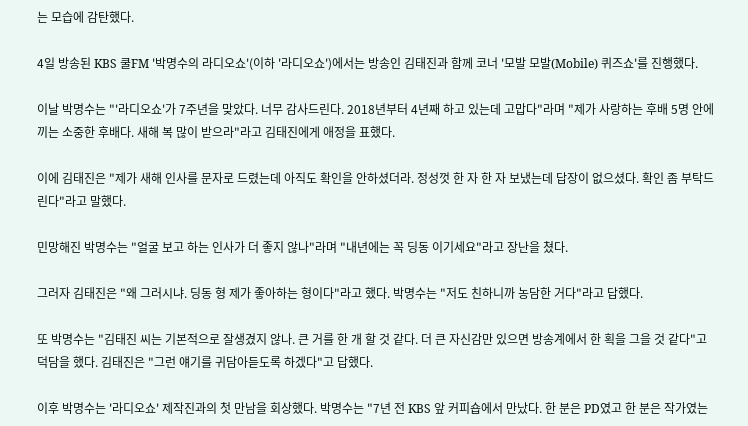는 모습에 감탄했다.

4일 방송된 KBS 쿨FM '박명수의 라디오쇼'(이하 '라디오쇼')에서는 방송인 김태진과 함께 코너 '모발 모발(Mobile) 퀴즈쇼'를 진행했다.

이날 박명수는 "'라디오쇼'가 7주년을 맞았다. 너무 감사드린다. 2018년부터 4년째 하고 있는데 고맙다"라며 "제가 사랑하는 후배 5명 안에 끼는 소중한 후배다. 새해 복 많이 받으라"라고 김태진에게 애정을 표했다.

이에 김태진은 "제가 새해 인사를 문자로 드렸는데 아직도 확인을 안하셨더라. 정성껏 한 자 한 자 보냈는데 답장이 없으셨다. 확인 좀 부탁드린다"라고 말했다.

민망해진 박명수는 "얼굴 보고 하는 인사가 더 좋지 않나"라며 "내년에는 꼭 딩동 이기세요"라고 장난을 쳤다.

그러자 김태진은 "왜 그러시냐. 딩동 형 제가 좋아하는 형이다"라고 했다. 박명수는 "저도 친하니까 농담한 거다"라고 답했다.

또 박명수는 "김태진 씨는 기본적으로 잘생겼지 않나. 큰 거를 한 개 할 것 같다. 더 큰 자신감만 있으면 방송계에서 한 획을 그을 것 같다"고 덕담을 했다. 김태진은 "그런 얘기를 귀담아듣도록 하겠다"고 답했다.

이후 박명수는 '라디오쇼' 제작진과의 첫 만남을 회상했다. 박명수는 "7년 전 KBS 앞 커피숍에서 만났다. 한 분은 PD였고 한 분은 작가였는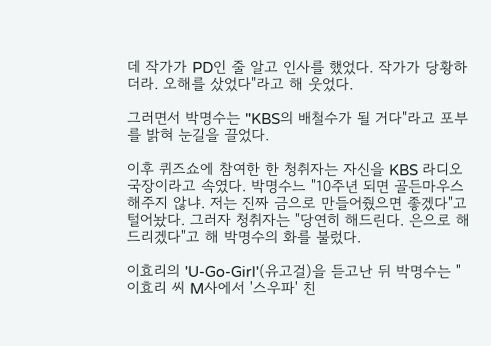데 작가가 PD인 줄 알고 인사를 했었다. 작가가 당황하더라. 오해를 샀었다"라고 해 웃었다.

그러면서 박명수는 "KBS의 배철수가 될 거다"라고 포부를 밝혀 눈길을 끌었다.

이후 퀴즈쇼에 참여한 한 청취자는 자신을 KBS 라디오 국장이라고 속였다. 박명수느 "10주년 되면 골든마우스 해주지 않냐. 저는 진짜 금으로 만들어줬으면 좋겠다"고 털어놨다. 그러자 청취자는 "당연히 해드린다. 은으로 해드리겠다"고 해 박명수의 화를 불렀다.

이효리의 'U-Go-Girl'(유고걸)을 듣고난 뒤 박명수는 "이효리 씨 M사에서 '스우파' 친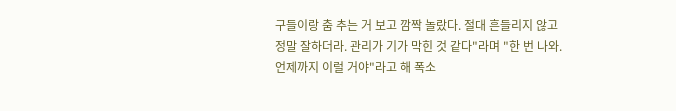구들이랑 춤 추는 거 보고 깜짝 놀랐다. 절대 흔들리지 않고 정말 잘하더라. 관리가 기가 막힌 것 같다"라며 "한 번 나와. 언제까지 이럴 거야"라고 해 폭소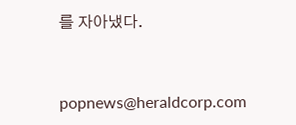를 자아냈다.


popnews@heraldcorp.com